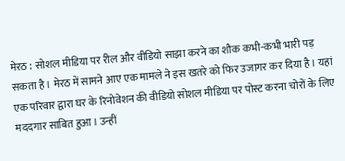मेरठ : सोशल मीडिया पर रील और वीडियो साझा करने का शौक कभी-कभी भारी पड़ सकता है। मेरठ में सामने आए एक मामले ने इस खतरे को फिर उजागर कर दिया है। यहां एक परिवार द्वारा घर के रिनोवेशन की वीडियो सोशल मीडिया पर पोस्ट करना चोरों के लिए मददगार साबित हुआ। उन्हीं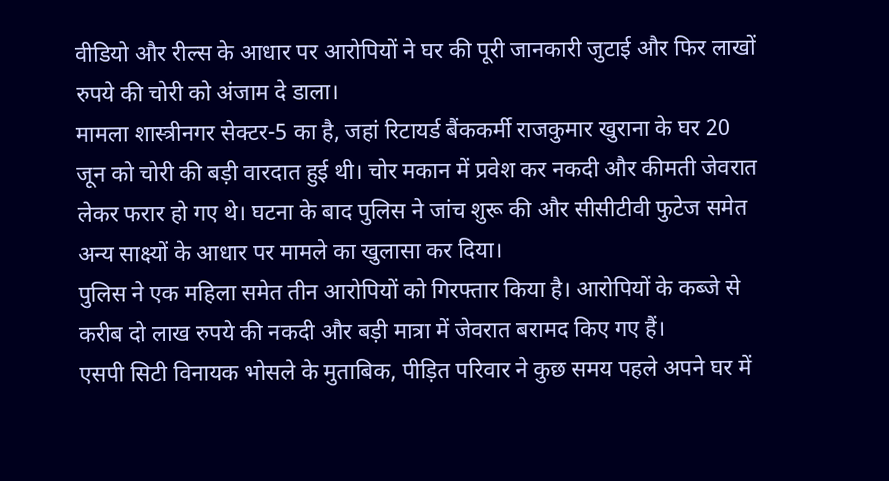वीडियो और रील्स के आधार पर आरोपियों ने घर की पूरी जानकारी जुटाई और फिर लाखों रुपये की चोरी को अंजाम दे डाला।
मामला शास्त्रीनगर सेक्टर-5 का है, जहां रिटायर्ड बैंककर्मी राजकुमार खुराना के घर 20 जून को चोरी की बड़ी वारदात हुई थी। चोर मकान में प्रवेश कर नकदी और कीमती जेवरात लेकर फरार हो गए थे। घटना के बाद पुलिस ने जांच शुरू की और सीसीटीवी फुटेज समेत अन्य साक्ष्यों के आधार पर मामले का खुलासा कर दिया।
पुलिस ने एक महिला समेत तीन आरोपियों को गिरफ्तार किया है। आरोपियों के कब्जे से करीब दो लाख रुपये की नकदी और बड़ी मात्रा में जेवरात बरामद किए गए हैं।
एसपी सिटी विनायक भोसले के मुताबिक, पीड़ित परिवार ने कुछ समय पहले अपने घर में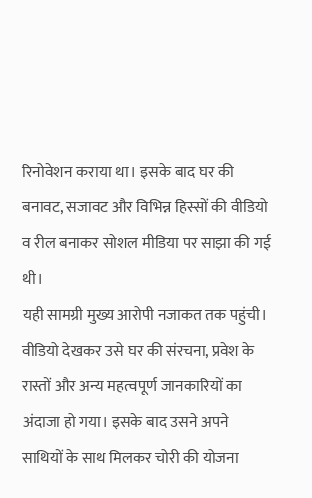रिनोवेशन कराया था। इसके बाद घर की बनावट, सजावट और विभिन्न हिस्सों की वीडियो व रील बनाकर सोशल मीडिया पर साझा की गई थी।
यही सामग्री मुख्य आरोपी नजाकत तक पहुंची। वीडियो देखकर उसे घर की संरचना, प्रवेश के रास्तों और अन्य महत्वपूर्ण जानकारियों का अंदाजा हो गया। इसके बाद उसने अपने साथियों के साथ मिलकर चोरी की योजना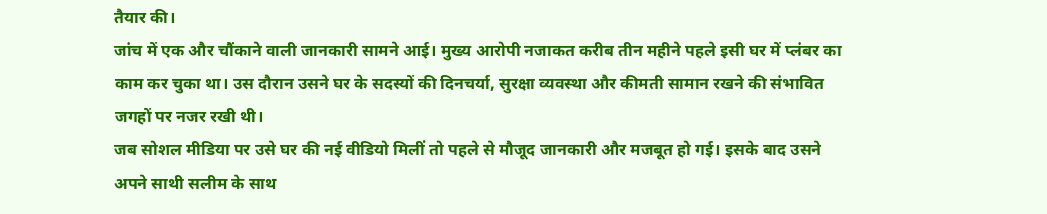तैयार की।
जांच में एक और चौंकाने वाली जानकारी सामने आई। मुख्य आरोपी नजाकत करीब तीन महीने पहले इसी घर में प्लंबर का काम कर चुका था। उस दौरान उसने घर के सदस्यों की दिनचर्या, सुरक्षा व्यवस्था और कीमती सामान रखने की संभावित जगहों पर नजर रखी थी।
जब सोशल मीडिया पर उसे घर की नई वीडियो मिलीं तो पहले से मौजूद जानकारी और मजबूत हो गई। इसके बाद उसने अपने साथी सलीम के साथ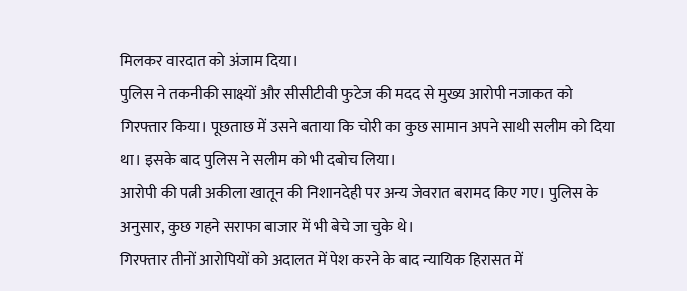मिलकर वारदात को अंजाम दिया।
पुलिस ने तकनीकी साक्ष्यों और सीसीटीवी फुटेज की मदद से मुख्य आरोपी नजाकत को गिरफ्तार किया। पूछताछ में उसने बताया कि चोरी का कुछ सामान अपने साथी सलीम को दिया था। इसके बाद पुलिस ने सलीम को भी दबोच लिया।
आरोपी की पत्नी अकीला खातून की निशानदेही पर अन्य जेवरात बरामद किए गए। पुलिस के अनुसार, कुछ गहने सराफा बाजार में भी बेचे जा चुके थे।
गिरफ्तार तीनों आरोपियों को अदालत में पेश करने के बाद न्यायिक हिरासत में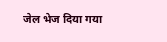जेल भेज दिया गया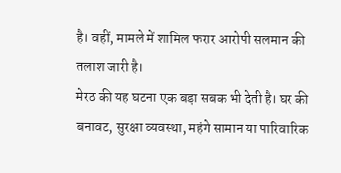है। वहीं, मामले में शामिल फरार आरोपी सलमान की तलाश जारी है।
मेरठ की यह घटना एक बड़ा सबक भी देती है। घर की बनावट, सुरक्षा व्यवस्था, महंगे सामान या पारिवारिक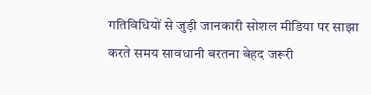गतिविधियों से जुड़ी जानकारी सोशल मीडिया पर साझा करते समय सावधानी बरतना बेहद जरूरी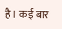है। कई बार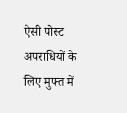ऐसी पोस्ट अपराधियों के लिए मुफ्त में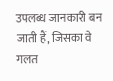उपलब्ध जानकारी बन जाती हैं, जिसका वे गलत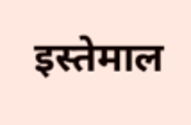इस्तेमाल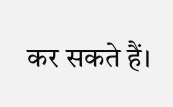कर सकते हैं।